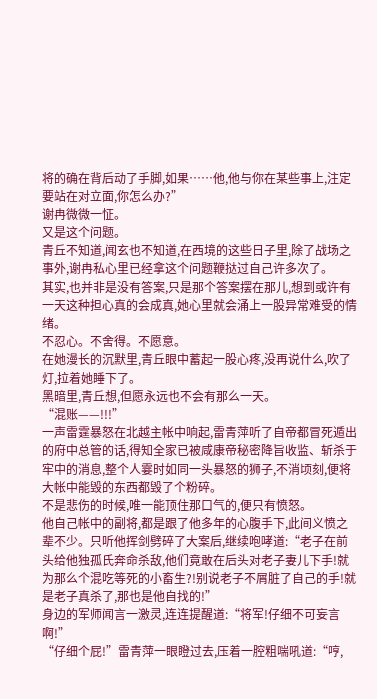将的确在背后动了手脚,如果……他,他与你在某些事上,注定要站在对立面,你怎么办?”
谢冉微微一怔。
又是这个问题。
青丘不知道,闻玄也不知道,在西境的这些日子里,除了战场之事外,谢冉私心里已经拿这个问题鞭挞过自己许多次了。
其实,也并非是没有答案,只是那个答案摆在那儿,想到或许有一天这种担心真的会成真,她心里就会涌上一股异常难受的情绪。
不忍心。不舍得。不愿意。
在她漫长的沉默里,青丘眼中蓄起一股心疼,没再说什么,吹了灯,拉着她睡下了。
黑暗里,青丘想,但愿永远也不会有那么一天。
“混账——!!!”
一声雷霆暴怒在北越主帐中响起,雷青萍听了自帝都冒死遁出的府中总管的话,得知全家已被咸康帝秘密降旨收监、斩杀于牢中的消息,整个人霎时如同一头暴怒的狮子,不消顷刻,便将大帐中能毁的东西都毁了个粉碎。
不是悲伤的时候,唯一能顶住那口气的,便只有愤怒。
他自己帐中的副将,都是跟了他多年的心腹手下,此间义愤之辈不少。只听他挥剑劈碎了大案后,继续咆哮道:“老子在前头给他独孤氏奔命杀敌,他们竟敢在后头对老子妻儿下手!就为那么个混吃等死的小畜生?!别说老子不屑脏了自己的手!就是老子真杀了,那也是他自找的!”
身边的军师闻言一激灵,连连提醒道:“将军!仔细不可妄言啊!”
“仔细个屁!”雷青萍一眼瞪过去,压着一腔粗喘吼道:“哼,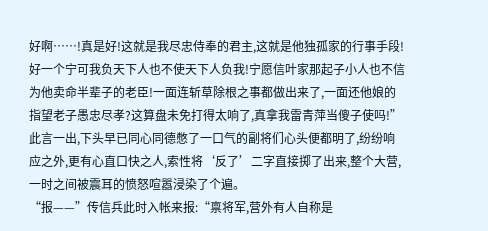好啊……!真是好!这就是我尽忠侍奉的君主,这就是他独孤家的行事手段!好一个宁可我负天下人也不使天下人负我!宁愿信叶家那起子小人也不信为他卖命半辈子的老臣!一面连斩草除根之事都做出来了,一面还他娘的指望老子愚忠尽孝?这算盘未免打得太响了,真拿我雷青萍当傻子使吗!”
此言一出,下头早已同心同德憋了一口气的副将们心头便都明了,纷纷响应之外,更有心直口快之人,索性将‘反了’二字直接掷了出来,整个大营,一时之间被震耳的愤怒喧嚣浸染了个遍。
“报——”传信兵此时入帐来报:“禀将军,营外有人自称是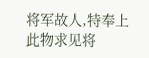将军故人,特奉上此物求见将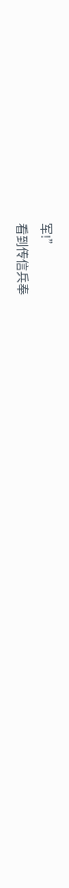军!”
看到传信兵奉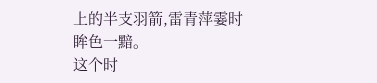上的半支羽箭,雷青萍霎时眸色一黯。
这个时